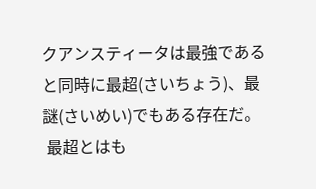クアンスティータは最強であると同時に最超(さいちょう)、最謎(さいめい)でもある存在だ。
 最超とはも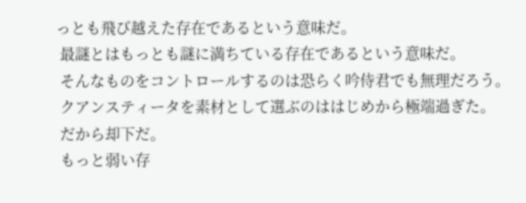っとも飛び越えた存在であるという意味だ。
 最謎とはもっとも謎に満ちている存在であるという意味だ。
 そんなものをコントロールするのは恐らく吟侍君でも無理だろう。
 クアンスティータを素材として選ぶのははじめから極端過ぎた。
 だから却下だ。
 もっと弱い存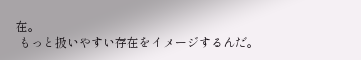在。
 もっと扱いやすい存在をイメージするんだ。